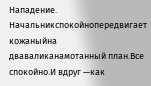Нападение.
Начальникспокойнопередвигает кожаныйна дваваликанамотанный план.Все спокойно.И вдруг —как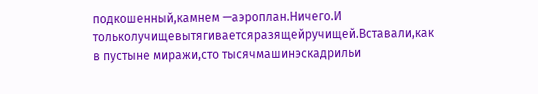подкошенный,камнем —аэроплан.Ничего.И тольколучищевытягиваетсяразящейручищей.Вставали,как в пустыне миражи,сто тысячмашинэскадрильи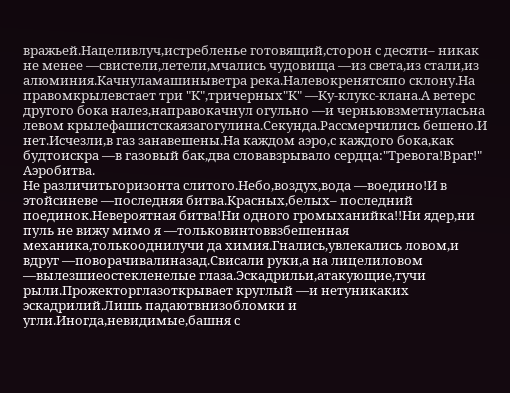вражьей.Нацеливлуч,истребленье готовящий,сторон с десяти– никак не менее —свистели,летели,мчались чудовища —из света,из стали,из алюминия.Качнуламашиныветра река.Налевокренятсяпо склону.На правомкрылевстает три "К",тричерных"К" —Ку-клукс-клана.А ветерс другого бока налез,направокачнул огульно —и черньювзметнуласьна левом крылефашистскаязагогулина.Секунда.Рассмерчились бешено.И нет.Исчезли,в газ занавешены.На каждом аэро,с каждого бока,как будтоискра —в газовый бак,два словавзрывало сердца:"Тревога!Враг!"
Аэробитва.
Не различитьгоризонта слитого.Небо,воздух,вода —воедино!И в этойсиневе —последняя битва.Красных,белых– последний поединок.Невероятная битва!Ни одного громыханийка!!Ни ядер,ни пуль не вижу мимо я —тольковинтоввзбешенная механика,толькооднилучи да химия.Гнались,увлекались ловом,и вдруг —поворачивалиназад.Свисали руки,а на лицелиловом —вылезшиеостекленелые глаза.Эскадрильи,атакующие,тучи рыли.Прожекторглазоткрывает круглый —и нетуникаких эскадрилий.Лишь падаютвнизобломки и угли.Иногда,невидимые,башня с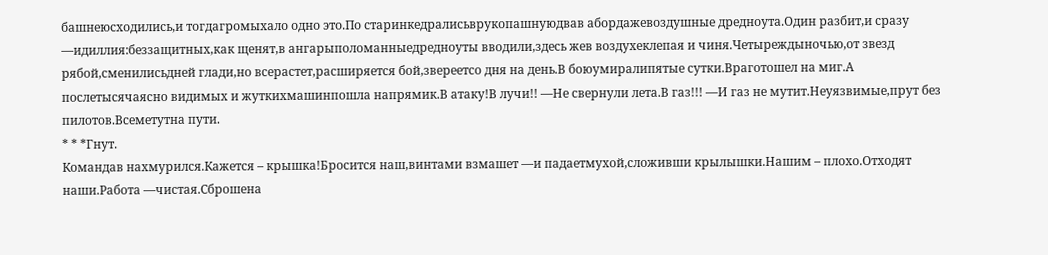башнеюсходились,и тогдагромыхало одно это.По старинкедралисьврукопашнуюдвав абордажевоздушные дредноута.Один разбит,и сразу —идиллия:беззащитных,как щенят,в ангарыполоманныедредноуты вводили,здесь жев воздухеклепая и чиня.Четыреждыночью,от звезд рябой,сменилисьдней глади,но всерастет,расширяется бой,звереетсо дня на день.В боюумиралипятые сутки.Враготошел на миг.А послетысячаясно видимых и жуткихмашинпошла напрямик.В атаку!В лучи!! —Не свернули лета.В газ!!! —И газ не мутит.Неуязвимые,прут без пилотов.Всеметутна пути.
* * *Гнут.
Командав нахмурился.Кажется – крышка!Бросится наш,винтами взмашет —и падаетмухой,сложивши крылышки.Нашим – плохо.Отходят наши.Работа —чистая.Сброшена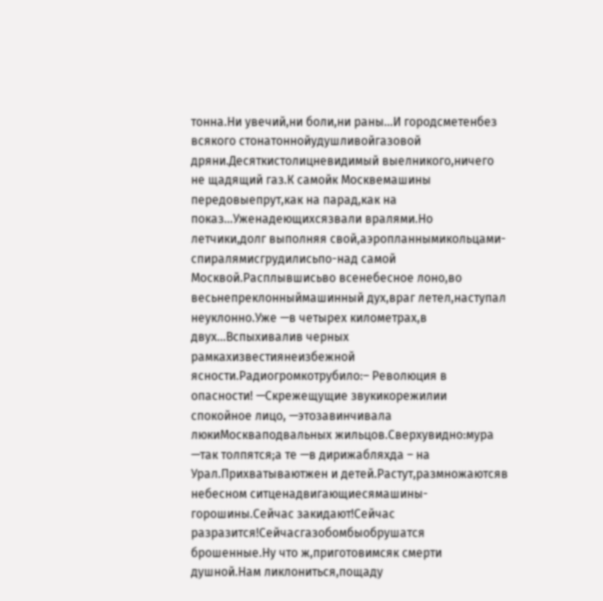тонна.Ни увечий,ни боли,ни раны…И городсметенбез всякого стонатоннойудушливойгазовой дряни.Десяткистолицневидимый выелникого,ничего не щадящий газ.К самойк Москвемашины передовыепрут,как на парад,как на показ…Уженадеющихсязвали вралями.Но летчики,долг выполняя свой,аэропланнымикольцами-спиралямисгрудилисьпо-над самой Москвой.Расплывшисьво всенебесное лоно,во весьнепреклонныймашинный дух,враг летел,наступал неуклонно.Уже —в четырех километрах,в двух…Вспыхивалив черных рамкахизвестиянеизбежной ясности.Радиогромкотрубило:– Революция в опасности! —Скрежещущие звукикорежилии спокойное лицо, —этозавинчивала люкиМоскваподвальных жильцов.Сверхувидно:мура —так толпятся;а те —в дирижабляхда – на Урал.Прихватываютжен и детей.Растут,размножаютсяв небесном ситценадвигающиесямашины-горошины.Сейчас закидают!Сейчас разразится!Сейчасгазобомбыобрушатся брошенные.Ну что ж,приготовимсяк смерти душной.Нам ликлониться,пощаду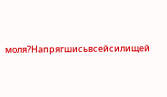моля?Напрягшисьвсейсилищей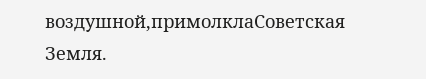воздушной,примолклаСоветская Земля.